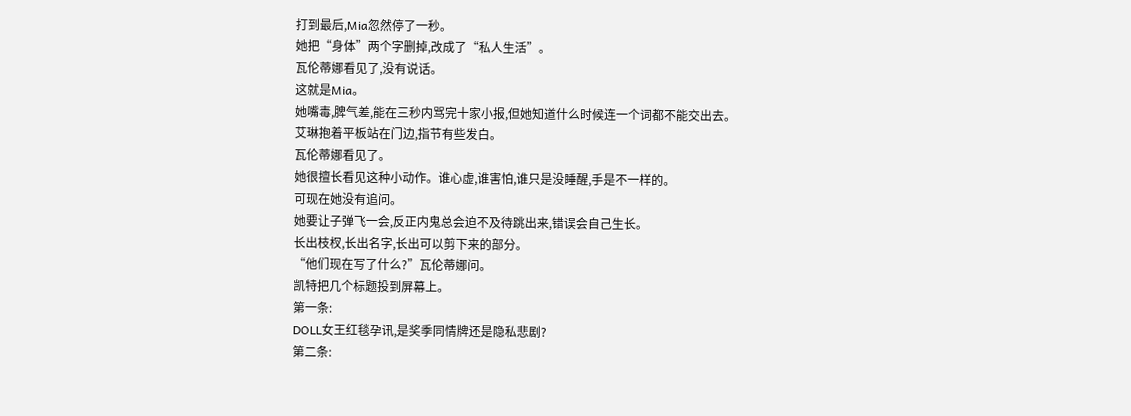打到最后,Mia忽然停了一秒。
她把“身体”两个字删掉,改成了“私人生活”。
瓦伦蒂娜看见了,没有说话。
这就是Mia。
她嘴毒,脾气差,能在三秒内骂完十家小报,但她知道什么时候连一个词都不能交出去。
艾琳抱着平板站在门边,指节有些发白。
瓦伦蒂娜看见了。
她很擅长看见这种小动作。谁心虚,谁害怕,谁只是没睡醒,手是不一样的。
可现在她没有追问。
她要让子弹飞一会,反正内鬼总会迫不及待跳出来,错误会自己生长。
长出枝杈,长出名字,长出可以剪下来的部分。
“他们现在写了什么?”瓦伦蒂娜问。
凯特把几个标题投到屏幕上。
第一条:
DOLL女王红毯孕讯,是奖季同情牌还是隐私悲剧?
第二条: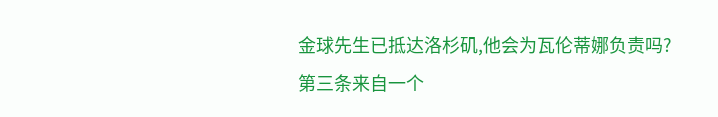金球先生已抵达洛杉矶,他会为瓦伦蒂娜负责吗?
第三条来自一个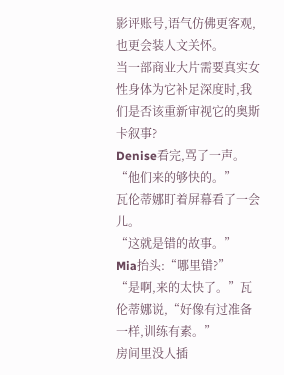影评账号,语气仿佛更客观,也更会装人文关怀。
当一部商业大片需要真实女性身体为它补足深度时,我们是否该重新审视它的奥斯卡叙事?
Denise看完,骂了一声。
“他们来的够快的。”
瓦伦蒂娜盯着屏幕看了一会儿。
“这就是错的故事。”
Mia抬头:“哪里错?”
“是啊,来的太快了。”瓦伦蒂娜说,“好像有过准备一样,训练有素。”
房间里没人插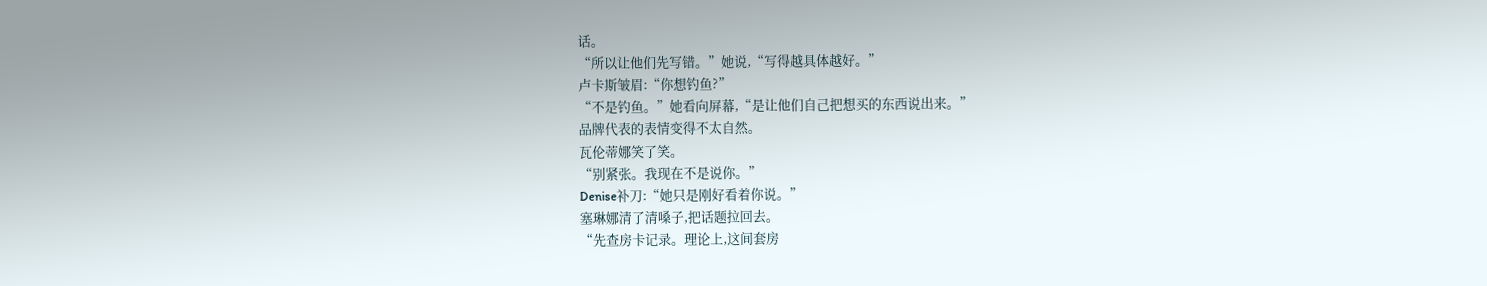话。
“所以让他们先写错。”她说,“写得越具体越好。”
卢卡斯皱眉:“你想钓鱼?”
“不是钓鱼。”她看向屏幕,“是让他们自己把想买的东西说出来。”
品牌代表的表情变得不太自然。
瓦伦蒂娜笑了笑。
“别紧张。我现在不是说你。”
Denise补刀:“她只是刚好看着你说。”
塞琳娜清了清嗓子,把话题拉回去。
“先查房卡记录。理论上,这间套房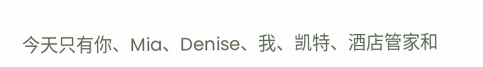今天只有你、Mia、Denise、我、凯特、酒店管家和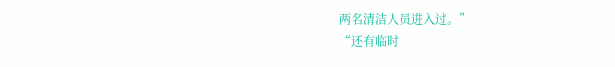两名清洁人员进入过。”
“还有临时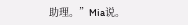助理。”Mia说。